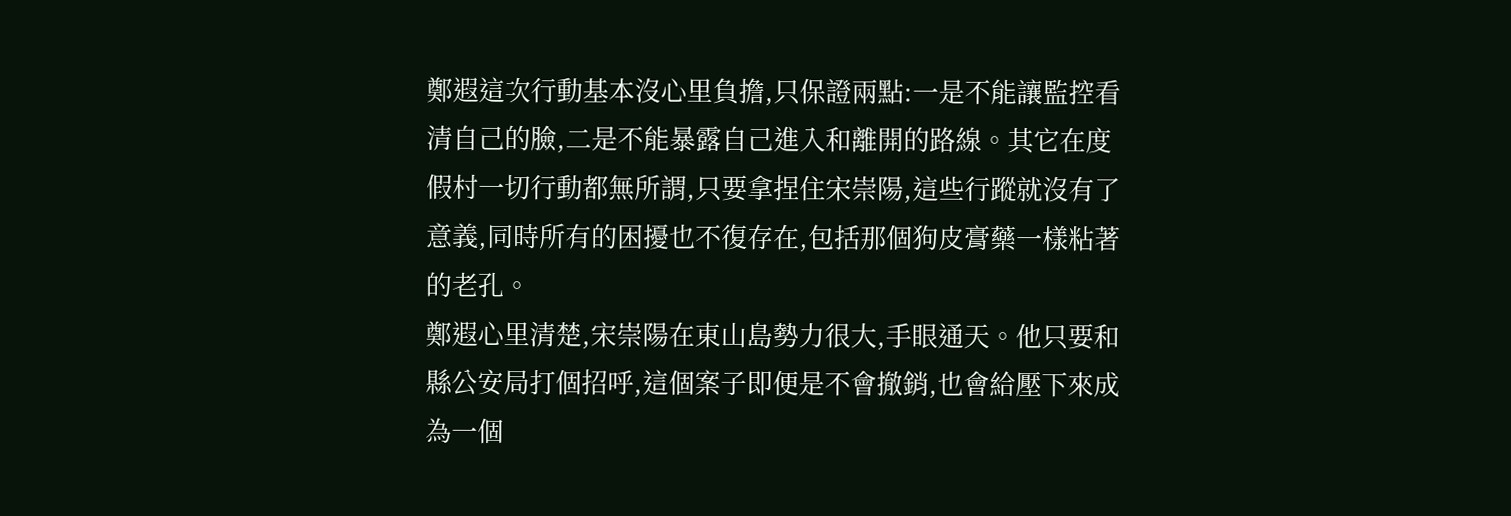鄭遐這次行動基本沒心里負擔,只保證兩點:一是不能讓監控看清自己的臉,二是不能暴露自己進入和離開的路線。其它在度假村一切行動都無所謂,只要拿捏住宋崇陽,這些行蹤就沒有了意義,同時所有的困擾也不復存在,包括那個狗皮膏藥一樣粘著的老孔。
鄭遐心里清楚,宋崇陽在東山島勢力很大,手眼通天。他只要和縣公安局打個招呼,這個案子即便是不會撤銷,也會給壓下來成為一個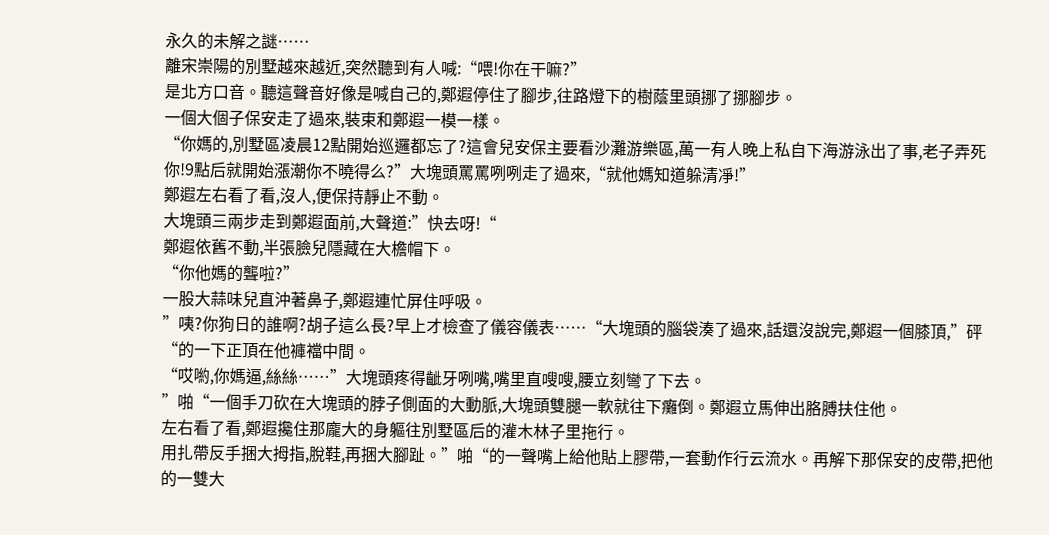永久的未解之謎……
離宋崇陽的別墅越來越近,突然聽到有人喊:“喂!你在干嘛?”
是北方口音。聽這聲音好像是喊自己的,鄭遐停住了腳步,往路燈下的樹蔭里頭挪了挪腳步。
一個大個子保安走了過來,裝束和鄭遐一模一樣。
“你媽的,別墅區凌晨12點開始巡邏都忘了?這會兒安保主要看沙灘游樂區,萬一有人晚上私自下海游泳出了事,老子弄死你!9點后就開始漲潮你不曉得么?”大塊頭罵罵咧咧走了過來,“就他媽知道躲清凈!”
鄭遐左右看了看,沒人,便保持靜止不動。
大塊頭三兩步走到鄭遐面前,大聲道:”快去呀!“
鄭遐依舊不動,半張臉兒隱藏在大檐帽下。
“你他媽的聾啦?”
一股大蒜味兒直沖著鼻子,鄭遐連忙屏住呼吸。
”咦?你狗日的誰啊?胡子這么長?早上才檢查了儀容儀表……“大塊頭的腦袋湊了過來,話還沒說完,鄭遐一個膝頂,”砰“的一下正頂在他褲襠中間。
“哎喲,你媽逼,絲絲……”大塊頭疼得齜牙咧嘴,嘴里直嗖嗖,腰立刻彎了下去。
”啪“一個手刀砍在大塊頭的脖子側面的大動脈,大塊頭雙腿一軟就往下癱倒。鄭遐立馬伸出胳膊扶住他。
左右看了看,鄭遐攙住那龐大的身軀往別墅區后的灌木林子里拖行。
用扎帶反手捆大拇指,脫鞋,再捆大腳趾。”啪“的一聲嘴上給他貼上膠帶,一套動作行云流水。再解下那保安的皮帶,把他的一雙大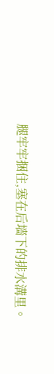腿牢牢捆住,塞在后墻下的排水溝里。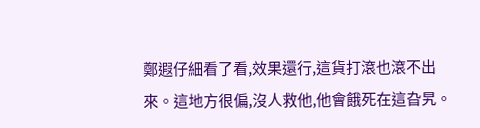鄭遐仔細看了看,效果還行,這貨打滾也滾不出來。這地方很偏,沒人救他,他會餓死在這旮旯。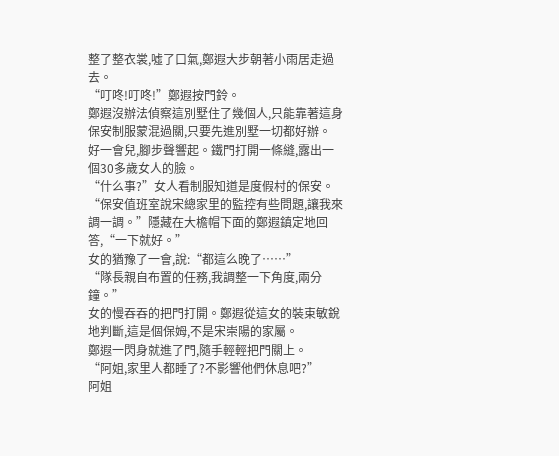整了整衣裳,噓了口氣,鄭遐大步朝著小雨居走過去。
“叮咚!叮咚!”鄭遐按門鈴。
鄭遐沒辦法偵察這別墅住了幾個人,只能靠著這身保安制服蒙混過關,只要先進別墅一切都好辦。
好一會兒,腳步聲響起。鐵門打開一條縫,露出一個30多歲女人的臉。
“什么事?”女人看制服知道是度假村的保安。
“保安值班室說宋總家里的監控有些問題,讓我來調一調。”隱藏在大檐帽下面的鄭遐鎮定地回答,“一下就好。”
女的猶豫了一會,說:“都這么晚了……”
“隊長親自布置的任務,我調整一下角度,兩分鐘。”
女的慢吞吞的把門打開。鄭遐從這女的裝束敏銳地判斷,這是個保姆,不是宋崇陽的家屬。
鄭遐一閃身就進了門,隨手輕輕把門關上。
“阿姐,家里人都睡了?不影響他們休息吧?”
阿姐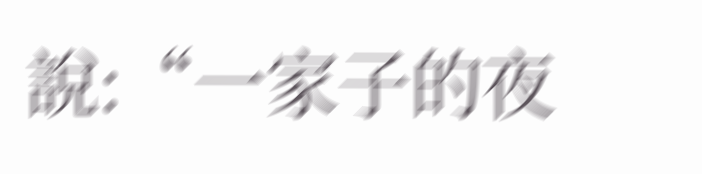說:“一家子的夜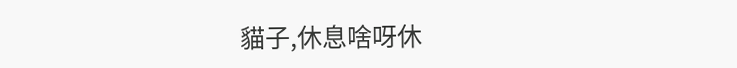貓子,休息啥呀休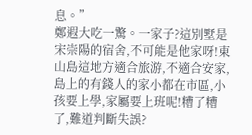息。”
鄭遐大吃一驚。一家子?這別墅是宋崇陽的宿舍,不可能是他家呀!東山島這地方適合旅游,不適合安家,島上的有錢人的家小都在市區,小孩要上學,家屬要上班呢!糟了糟了,難道判斷失誤?